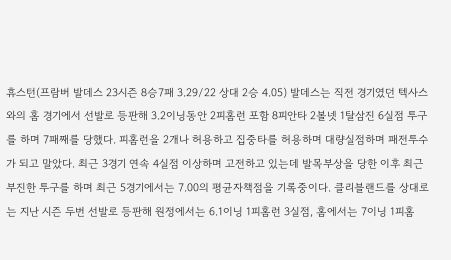휴스턴(프람버 발데스 23시즌 8승7패 3.29/22 상대 2승 4.05) 발데스는 직전 경기였던 텍사스와의 홈 경기에서 선발로 등판해 3.2이닝동안 2피홈런 포함 8피안타 2볼넷 1탈삼진 6실점 투구를 하며 7패째를 당했다. 피홈런을 2개나 허용하고 집중타를 허용하며 대량실점하며 패전투수가 되고 말았다. 최근 3경기 연속 4실점 이상하며 고전하고 있는데 발목부상을 당한 이후 최근 부진한 투구를 하며 최근 5경기에서는 7.00의 평균자책점을 기록중이다. 클리블랜드를 상대로는 지난 시즌 두번 선발로 등판해 원정에서는 6.1이닝 1피홈런 3실점, 홈에서는 7이닝 1피홈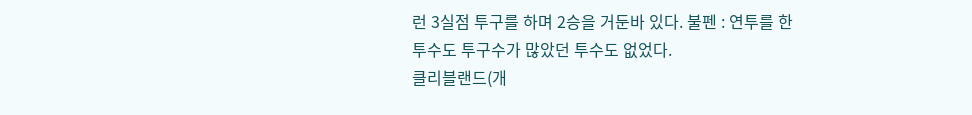런 3실점 투구를 하며 2승을 거둔바 있다. 불펜 : 연투를 한 투수도 투구수가 많았던 투수도 없었다.
클리블랜드(개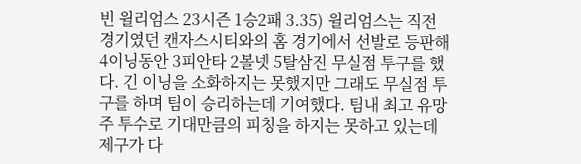빈 윌리엄스 23시즌 1승2패 3.35) 윌리엄스는 직전 경기였던 캔자스시티와의 홈 경기에서 선발로 등판해 4이닝동안 3피안타 2볼넷 5탈삼진 무실점 투구를 했다. 긴 이닝을 소화하지는 못했지만 그래도 무실점 투구를 하며 팀이 승리하는데 기여했다. 팀내 최고 유망주 투수로 기대만큼의 피칭을 하지는 못하고 있는데 제구가 다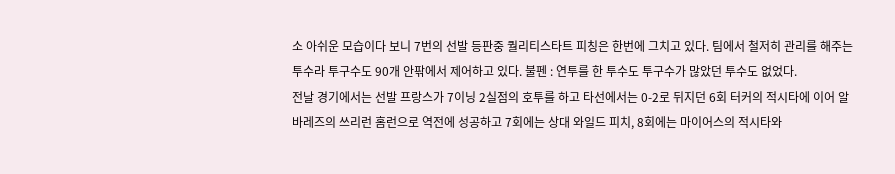소 아쉬운 모습이다 보니 7번의 선발 등판중 퀄리티스타트 피칭은 한번에 그치고 있다. 팀에서 철저히 관리를 해주는 투수라 투구수도 90개 안팎에서 제어하고 있다. 불펜 : 연투를 한 투수도 투구수가 많았던 투수도 없었다.
전날 경기에서는 선발 프랑스가 7이닝 2실점의 호투를 하고 타선에서는 0-2로 뒤지던 6회 터커의 적시타에 이어 알바레즈의 쓰리런 홈런으로 역전에 성공하고 7회에는 상대 와일드 피치, 8회에는 마이어스의 적시타와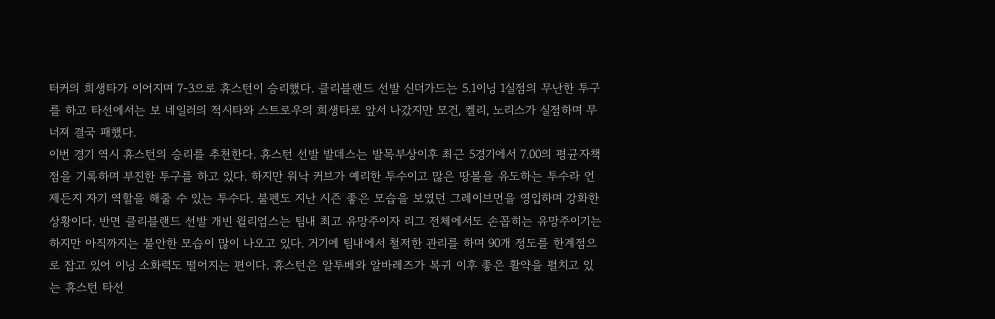터커의 희생타가 이어지며 7-3으로 휴스턴이 승리했다. 클리블랜드 선발 신더가드는 5.1이닝 1실점의 무난한 투구를 하고 타선에서는 보 네일러의 적시타와 스트로우의 희생타로 앞서 나갔지만 모건, 켈리, 노리스가 실점하며 무너져 결국 패했다.
이번 경기 역시 휴스턴의 승리를 추천한다. 휴스턴 선발 발데스는 발목부상이후 최근 5경기에서 7.00의 평균자책점을 기록하며 부진한 투구를 하고 있다. 하지만 워낙 커브가 예리한 투수이고 많은 땅볼을 유도하는 투수라 언제든지 자기 역할을 해줄 수 있는 투수다. 불펜도 지난 시즌 좋은 모습을 보였던 그레이브먼을 영입하며 강화한 상황이다. 반면 클리블랜드 선발 개빈 윌리엄스는 팀내 최고 유망주이자 리그 전체에서도 손꼽히는 유망주이기는 하지만 아직까지는 불안한 모습이 많이 나오고 있다. 거기에 팀내에서 철저한 관리를 하며 90개 정도를 한계점으로 잡고 있어 이닝 소화력도 떨어지는 편이다. 휴스턴은 알투베와 알바레즈가 복귀 이후 좋은 활약을 펼치고 있는 휴스턴 타선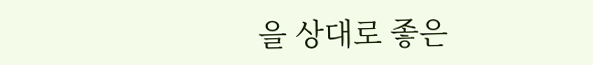을 상대로 좋은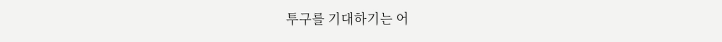투구를 기대하기는 어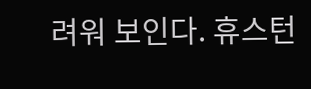려워 보인다. 휴스턴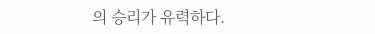의 승리가 유력하다.